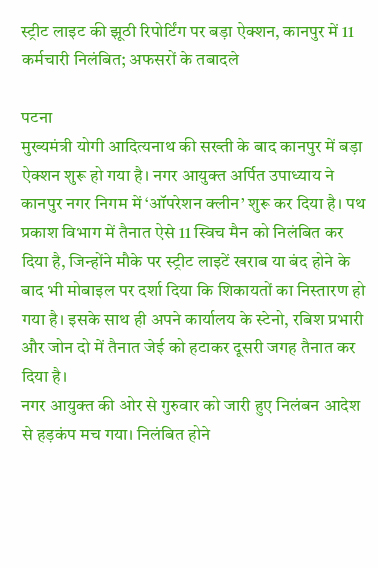स्ट्रीट लाइट की झूठी रिपोर्टिंग पर बड़ा ऐक्शन, कानपुर में 11 कर्मचारी निलंबित; अफसरों के तबादले

पटना
मुख्यमंत्री योगी आदित्यनाथ की सख्ती के बाद कानपुर में बड़ा ऐक्शन शुरू हो गया है। नगर आयुक्त अर्पित उपाध्याय ने कानपुर नगर निगम में ‘ऑपरेशन क्लीन’ शुरू कर दिया है। पथ प्रकाश विभाग में तैनात ऐसे 11 स्विच मैन को निलंबित कर दिया है, जिन्होंने मौके पर स्ट्रीट लाइटें खराब या बंद होने के बाद भी मोबाइल पर दर्शा दिया कि शिकायतों का निस्तारण हो गया है। इसके साथ ही अपने कार्यालय के स्टेनो, रबिश प्रभारी और जोन दो में तैनात जेई को हटाकर दूसरी जगह तैनात कर दिया है।
नगर आयुक्त की ओर से गुरुवार को जारी हुए निलंबन आदेश से हड़कंप मच गया। निलंबित होने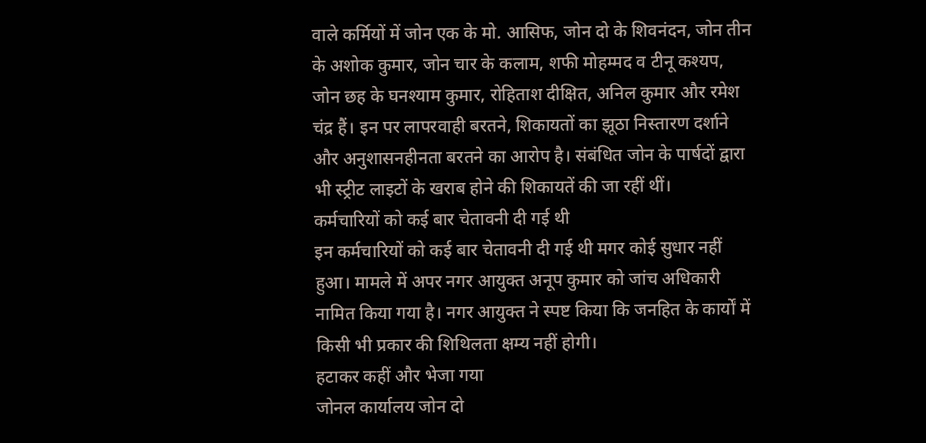वाले कर्मियों में जोन एक के मो. आसिफ, जोन दो के शिवनंदन, जोन तीन के अशोक कुमार, जोन चार के कलाम, शफी मोहम्मद व टीनू कश्यप, जोन छह के घनश्याम कुमार, रोहिताश दीक्षित, अनिल कुमार और रमेश चंद्र हैं। इन पर लापरवाही बरतने, शिकायतों का झूठा निस्तारण दर्शाने और अनुशासनहीनता बरतने का आरोप है। संबंधित जोन के पार्षदों द्वारा भी स्ट्रीट लाइटों के खराब होने की शिकायतें की जा रहीं थीं।
कर्मचारियों को कई बार चेतावनी दी गई थी
इन कर्मचारियों को कई बार चेतावनी दी गई थी मगर कोई सुधार नहीं हुआ। मामले में अपर नगर आयुक्त अनूप कुमार को जांच अधिकारी नामित किया गया है। नगर आयुक्त ने स्पष्ट किया कि जनहित के कार्यों में किसी भी प्रकार की शिथिलता क्षम्य नहीं होगी।
हटाकर कहीं और भेजा गया
जोनल कार्यालय जोन दो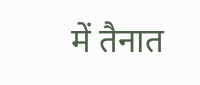में तैनात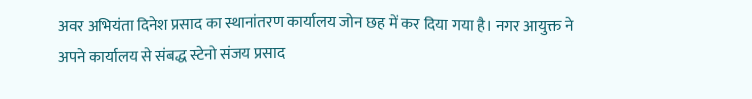अवर अभियंता दिनेश प्रसाद का स्थानांतरण कार्यालय जोन छह में कर दिया गया है। नगर आयुक्त ने अपने कार्यालय से संबद्ध स्टेनो संजय प्रसाद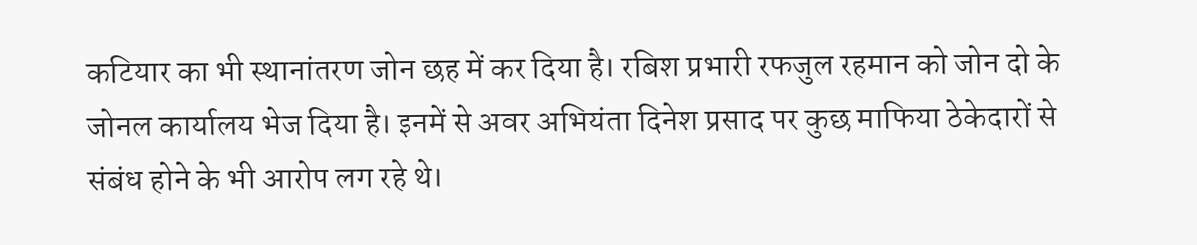कटियार का भी स्थानांतरण जोन छह में कर दिया है। रबिश प्रभारी रफजुल रहमान को जोन दो के जोनल कार्यालय भेज दिया है। इनमें से अवर अभियंता दिनेश प्रसाद पर कुछ माफिया ठेकेदारों से संबंध होने के भी आरोप लग रहे थे।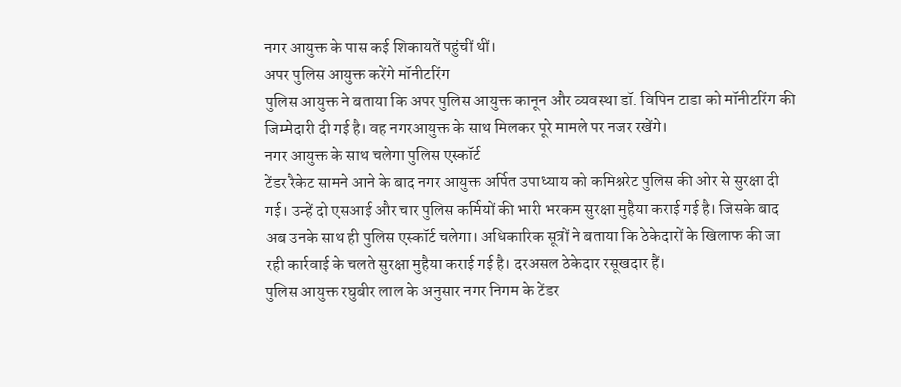नगर आयुक्त के पास कई शिकायतें पहुंचीं थीं।
अपर पुलिस आयुक्त करेंगे मॉनीटरिंग
पुलिस आयुक्त ने बताया कि अपर पुलिस आयुक्त कानून और व्यवस्था डॉ. विपिन टाडा को मॉनीटरिंग की जिम्मेदारी दी गई है। वह नगरआयुक्त के साथ मिलकर पूरे मामले पर नजर रखेंगे।
नगर आयुक्त के साथ चलेगा पुलिस एस्कॉर्ट
टेंडर रैकेट सामने आने के बाद नगर आयुक्त अर्पित उपाध्याय को कमिश्नरेट पुलिस की ओर से सुरक्षा दी गई। उन्हें दो एसआई और चार पुलिस कर्मियों की भारी भरकम सुरक्षा मुहैया कराई गई है। जिसके बाद अब उनके साथ ही पुलिस एस्कॉर्ट चलेगा। अधिकारिक सूत्रों ने बताया कि ठेकेदारों के खिलाफ की जा रही कार्रवाई के चलते सुरक्षा मुहैया कराई गई है। दरअसल ठेकेदार रसूखदार हैं।
पुलिस आयुक्त रघुबीर लाल के अनुसार नगर निगम के टेंडर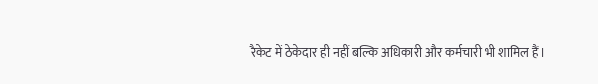रैकेट में ठेकेदार ही नहीं बल्कि अधिकारी और कर्मचारी भी शामिल हैं।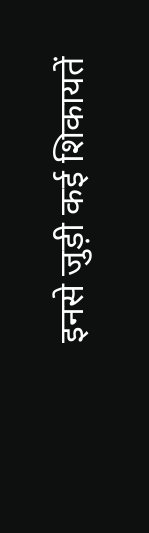इनसे जुड़ी कई शिकायतें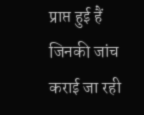प्राप्त हुई हैं जिनकी जांच कराई जा रही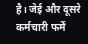है। जेई और दूसरे कर्मचारी फर्में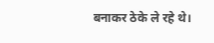बनाकर ठेके ले रहे थे।